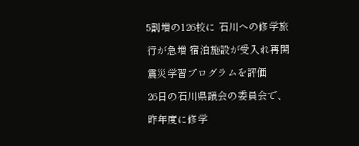5割増の126校に 石川への修学旅行が急増 宿泊施設が受入れ再開 震災学習プログラムを評価
26日の石川県議会の委員会で、昨年度に修学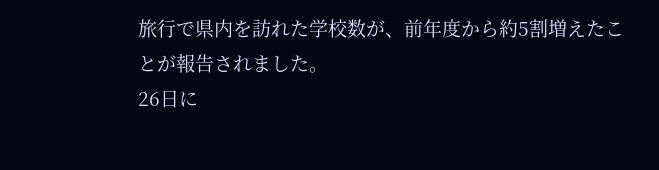旅行で県内を訪れた学校数が、前年度から約5割増えたことが報告されました。
26日に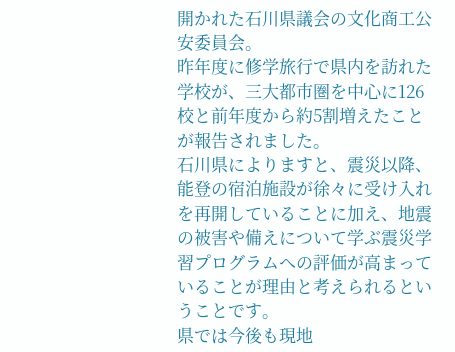開かれた石川県議会の文化商工公安委員会。
昨年度に修学旅行で県内を訪れた学校が、三大都市圏を中心に126校と前年度から約5割増えたことが報告されました。
石川県によりますと、震災以降、能登の宿泊施設が徐々に受け入れを再開していることに加え、地震の被害や備えについて学ぶ震災学習プログラムへの評価が高まっていることが理由と考えられるということです。
県では今後も現地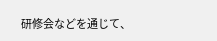研修会などを通じて、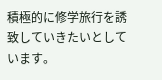積極的に修学旅行を誘致していきたいとしています。